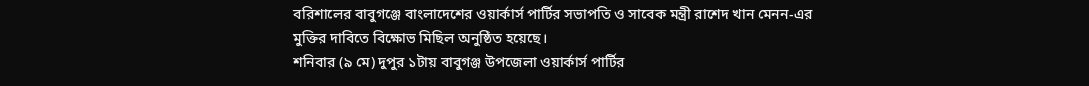বরিশালের বাবুগঞ্জে বাংলাদেশের ওয়ার্কার্স পার্টির সভাপতি ও সাবেক মন্ত্রী রাশেদ খান মেনন-এর মুক্তির দাবিতে বিক্ষোভ মিছিল অনুষ্ঠিত হয়েছে।
শনিবার (৯ মে) দুপুর ১টায় বাবুগঞ্জ উপজেলা ওয়ার্কার্স পার্টির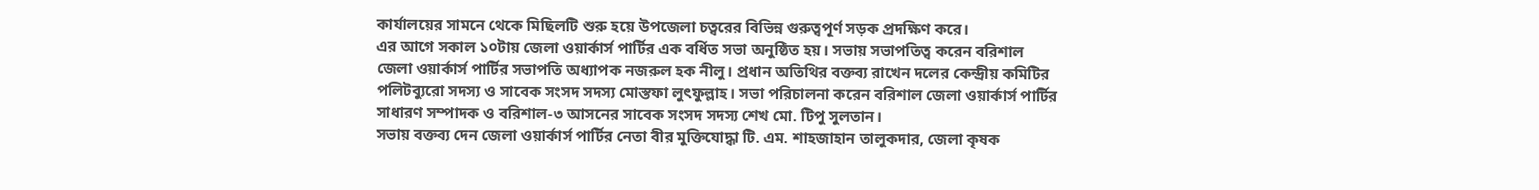কার্যালয়ের সামনে থেকে মিছিলটি শুরু হয়ে উপজেলা চত্বরের বিভিন্ন গুরুত্বপূর্ণ সড়ক প্রদক্ষিণ করে।
এর আগে সকাল ১০টায় জেলা ওয়ার্কার্স পার্টির এক বর্ধিত সভা অনুষ্ঠিত হয়। সভায় সভাপতিত্ব করেন বরিশাল জেলা ওয়ার্কার্স পার্টির সভাপতি অধ্যাপক নজরুল হক নীলু। প্রধান অতিথির বক্তব্য রাখেন দলের কেন্দ্রীয় কমিটির পলিটব্যুরো সদস্য ও সাবেক সংসদ সদস্য মোস্তফা লুৎফুল্লাহ। সভা পরিচালনা করেন বরিশাল জেলা ওয়ার্কার্স পার্টির সাধারণ সম্পাদক ও বরিশাল-৩ আসনের সাবেক সংসদ সদস্য শেখ মো. টিপু সুলতান।
সভায় বক্তব্য দেন জেলা ওয়ার্কার্স পার্টির নেতা বীর মুক্তিযোদ্ধা টি. এম. শাহজাহান তালুকদার, জেলা কৃষক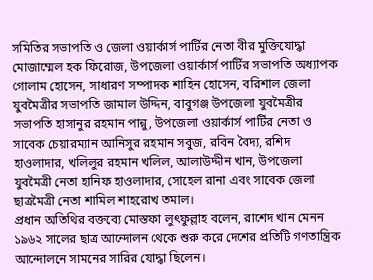সমিতির সভাপতি ও জেলা ওয়ার্কার্স পার্টির নেতা বীর মুক্তিযোদ্ধা মোজাম্মেল হক ফিরোজ, উপজেলা ওয়ার্কার্স পার্টির সভাপতি অধ্যাপক গোলাম হোসেন, সাধারণ সম্পাদক শাহিন হোসেন, বরিশাল জেলা যুবমৈত্রীর সভাপতি জামাল উদ্দিন, বাবুগঞ্জ উপজেলা যুবমৈত্রীর সভাপতি হাসানুর রহমান পান্নু, উপজেলা ওয়ার্কার্স পার্টির নেতা ও সাবেক চেয়ারম্যান আনিসুর রহমান সবুজ, রবিন বৈদ্য, রশিদ হাওলাদার, খলিলুর রহমান খলিল, আলাউদ্দীন খান, উপজেলা যুবমৈত্রী নেতা হানিফ হাওলাদার, সোহেল রানা এবং সাবেক জেলা ছাত্রমৈত্রী নেতা শামিল শাহরোখ তমাল।
প্রধান অতিথির বক্তব্যে মোস্তফা লুৎফুল্লাহ বলেন, রাশেদ খান মেনন ১৯৬২ সালের ছাত্র আন্দোলন থেকে শুরু করে দেশের প্রতিটি গণতান্ত্রিক আন্দোলনে সামনের সারির যোদ্ধা ছিলেন।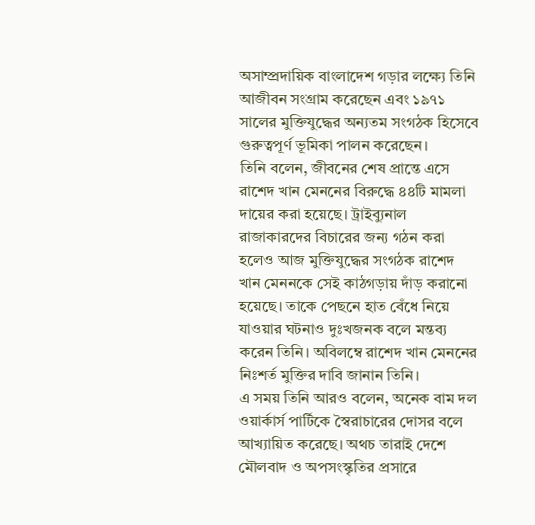অসাম্প্রদায়িক বাংলাদেশ গড়ার লক্ষ্যে তিনি আজীবন সংগ্রাম করেছেন এবং ১৯৭১ সালের মুক্তিযুদ্ধের অন্যতম সংগঠক হিসেবে গুরুত্বপূর্ণ ভূমিকা পালন করেছেন।
তিনি বলেন, জীবনের শেষ প্রান্তে এসে রাশেদ খান মেননের বিরুদ্ধে ৪৪টি মামলা দায়ের করা হয়েছে। ট্রাইব্যুনাল রাজাকারদের বিচারের জন্য গঠন করা হলেও আজ মুক্তিযুদ্ধের সংগঠক রাশেদ খান মেননকে সেই কাঠগড়ায় দাঁড় করানো হয়েছে। তাকে পেছনে হাত বেঁধে নিয়ে যাওয়ার ঘটনাও দুঃখজনক বলে মন্তব্য করেন তিনি। অবিলম্বে রাশেদ খান মেননের নিঃশর্ত মুক্তির দাবি জানান তিনি।
এ সময় তিনি আরও বলেন, অনেক বাম দল ওয়ার্কার্স পার্টিকে স্বৈরাচারের দোসর বলে আখ্যায়িত করেছে। অথচ তারাই দেশে মৌলবাদ ও অপসংস্কৃতির প্রসারে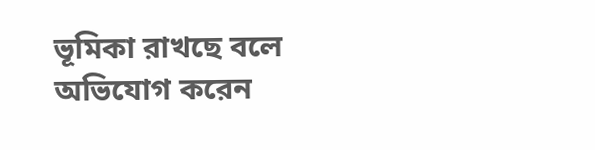ভূমিকা রাখছে বলে অভিযোগ করেন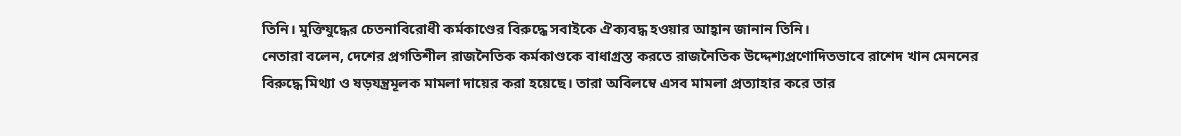তিনি। মুক্তিযুদ্ধের চেতনাবিরোধী কর্মকাণ্ডের বিরুদ্ধে সবাইকে ঐক্যবদ্ধ হওয়ার আহ্বান জানান তিনি।
নেতারা বলেন, দেশের প্রগতিশীল রাজনৈতিক কর্মকাণ্ডকে বাধাগ্রস্ত করতে রাজনৈতিক উদ্দেশ্যপ্রণোদিতভাবে রাশেদ খান মেননের বিরুদ্ধে মিথ্যা ও ষড়যন্ত্রমূলক মামলা দায়ের করা হয়েছে। তারা অবিলম্বে এসব মামলা প্রত্যাহার করে তার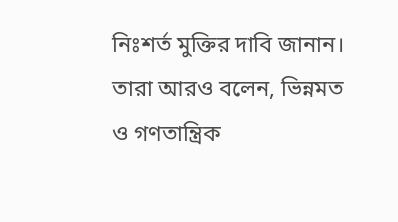নিঃশর্ত মুক্তির দাবি জানান।
তারা আরও বলেন, ভিন্নমত ও গণতান্ত্রিক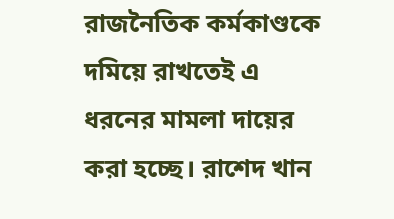রাজনৈতিক কর্মকাণ্ডকে দমিয়ে রাখতেই এ ধরনের মামলা দায়ের করা হচ্ছে। রাশেদ খান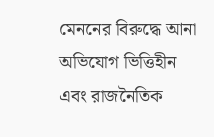মেননের বিরুদ্ধে আনা অভিযোগ ভিত্তিহীন এবং রাজনৈতিক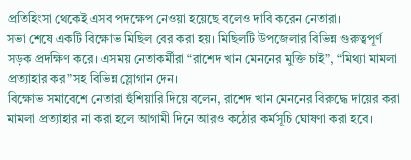প্রতিহিংসা থেকেই এসব পদক্ষেপ নেওয়া হয়েছে বলেও দাবি করেন নেতারা।
সভা শেষে একটি বিক্ষোভ মিছিল বের করা হয়। মিছিলটি উপজেলার বিভিন্ন গুরুত্বপূর্ণ সড়ক প্রদক্ষিণ করে। এসময় নেতাকর্মীরা “রাশেদ খান মেননের মুক্তি চাই”, “মিথ্যা মামলা প্রত্যাহার কর”সহ বিভিন্ন স্লোগান দেন।
বিক্ষোভ সমাবেশে নেতারা হুঁশিয়ারি দিয়ে বলেন, রাশেদ খান মেননের বিরুদ্ধে দায়ের করা মামলা প্রত্যাহার না করা হলে আগামী দিনে আরও কঠোর কর্মসূচি ঘোষণা করা হবে।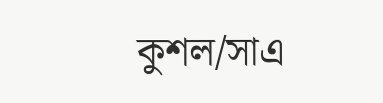কুশল/সাএ